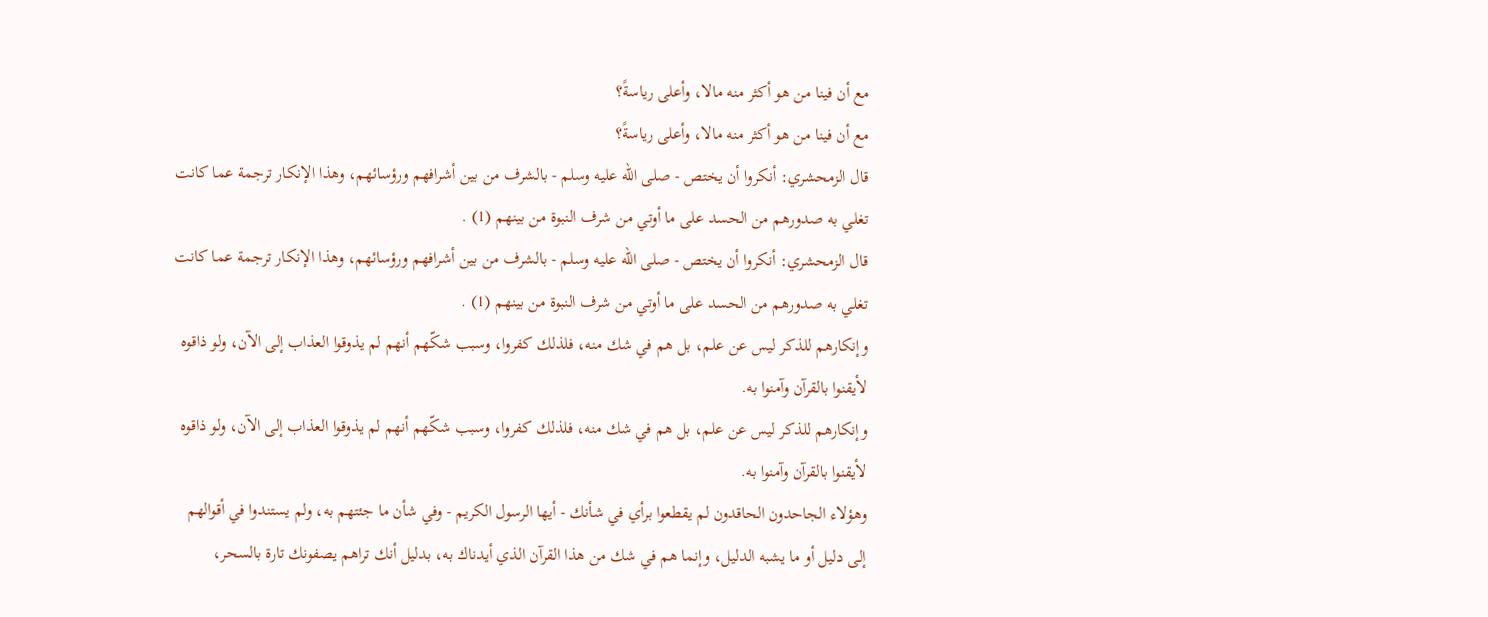مع أن فينا من هو أكثر منه مالا، وأعلى رياسةً؟
مع أن فينا من هو أكثر منه مالا، وأعلى رياسةً؟
قال الزمحشري: أنكروا أن يختص - صلى الله عليه وسلم - بالشرف من بين أشرافهم ورؤسائهم، وهذا الإنكار ترجمة عما كانت تغلي به صدورهم من الحسد على ما أوتي من شرف النبوة من بينهم (1) .
قال الزمحشري: أنكروا أن يختص - صلى الله عليه وسلم - بالشرف من بين أشرافهم ورؤسائهم، وهذا الإنكار ترجمة عما كانت تغلي به صدورهم من الحسد على ما أوتي من شرف النبوة من بينهم (1) .
وإنكارهم للذكر ليس عن علم، بل هم في شك منه، فلذلك كفروا، وسبب شكّهم أنهم لم يذوقوا العذاب إلى الآن، ولو ذاقوه لأيقنوا بالقرآن وآمنوا به.
وإنكارهم للذكر ليس عن علم، بل هم في شك منه، فلذلك كفروا، وسبب شكّهم أنهم لم يذوقوا العذاب إلى الآن، ولو ذاقوه لأيقنوا بالقرآن وآمنوا به.
وهؤلاء الجاحدون الحاقدون لم يقطعوا برأي في شأنك - أيها الرسول الكريم - وفي شأن ما جئتهم به، ولم يستندوا في أقوالهم إلى دليل أو ما يشبه الدليل، وإنما هم في شك من هذا القرآن الذي أيدناك به، بدليل أنك تراهم يصفونك تارة بالسحر،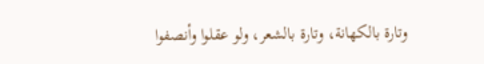وتارة بالكهانة، وتارة بالشعر، ولو عقلوا وأنصفوا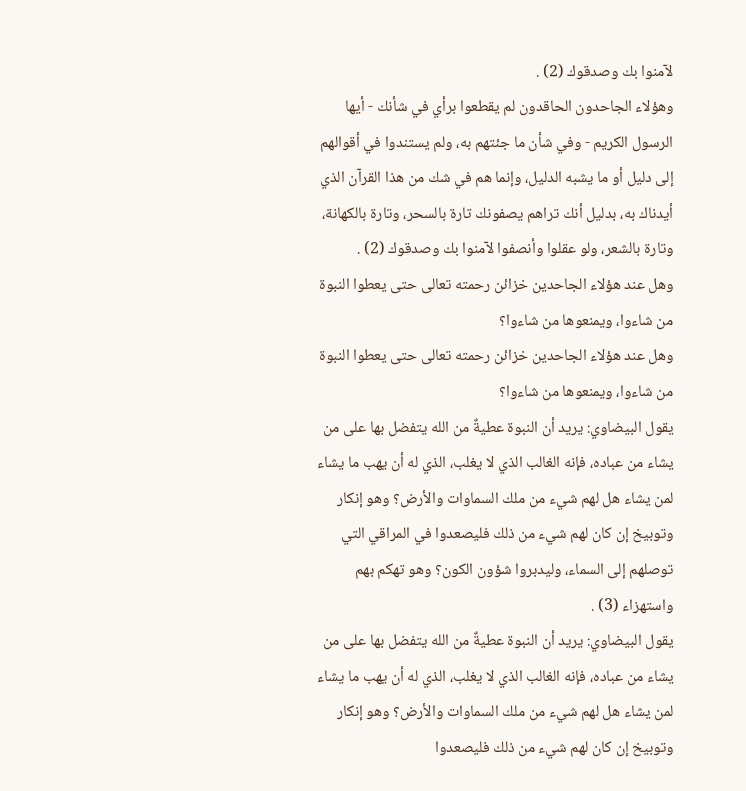لآمنوا بك وصدقوك (2) .
وهؤلاء الجاحدون الحاقدون لم يقطعوا برأي في شأنك - أيها الرسول الكريم - وفي شأن ما جئتهم به، ولم يستندوا في أقوالهم إلى دليل أو ما يشبه الدليل، وإنما هم في شك من هذا القرآن الذي أيدناك به، بدليل أنك تراهم يصفونك تارة بالسحر، وتارة بالكهانة، وتارة بالشعر، ولو عقلوا وأنصفوا لآمنوا بك وصدقوك (2) .
وهل عند هؤلاء الجاحدين خزائن رحمته تعالى حتى يعطوا النبوة من شاءوا، ويمنعوها من شاءوا؟
وهل عند هؤلاء الجاحدين خزائن رحمته تعالى حتى يعطوا النبوة من شاءوا، ويمنعوها من شاءوا؟
يقول البيضاوي: يريد أن النبوة عطيةٌ من الله يتفضل بها على من يشاء من عباده، فإنه الغالب الذي لا يغلب، الذي له أن يهب ما يشاء لمن يشاء هل لهم شيء من ملك السماوات والأرض؟ وهو إنكار وتوبيخ إن كان لهم شيء من ذلك فليصعدوا في المراقي التي توصلهم إلى السماء، وليدبروا شؤون الكون؟ وهو تهكم بهم واستهزاء (3) .
يقول البيضاوي: يريد أن النبوة عطيةٌ من الله يتفضل بها على من يشاء من عباده، فإنه الغالب الذي لا يغلب، الذي له أن يهب ما يشاء لمن يشاء هل لهم شيء من ملك السماوات والأرض؟ وهو إنكار وتوبيخ إن كان لهم شيء من ذلك فليصعدوا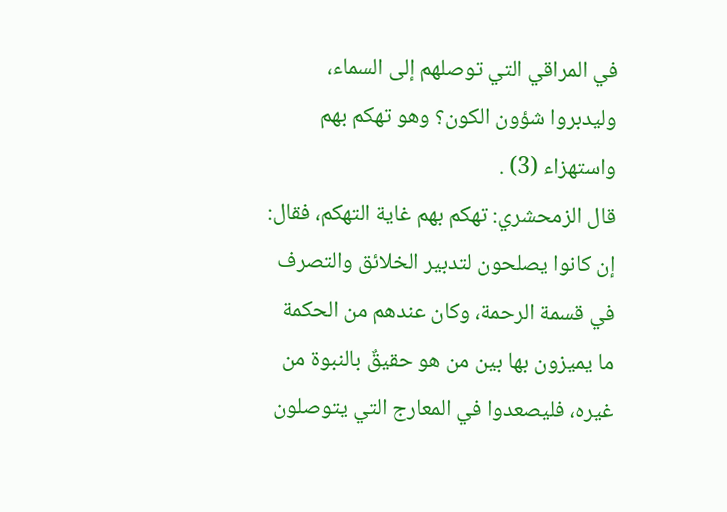في المراقي التي توصلهم إلى السماء، وليدبروا شؤون الكون؟ وهو تهكم بهم واستهزاء (3) .
قال الزمحشري: تهكم بهم غاية التهكم، فقال: إن كانوا يصلحون لتدبير الخلائق والتصرف في قسمة الرحمة، وكان عندهم من الحكمة ما يميزون بها بين من هو حقيقٌ بالنبوة من غيره، فليصعدوا في المعارج التي يتوصلون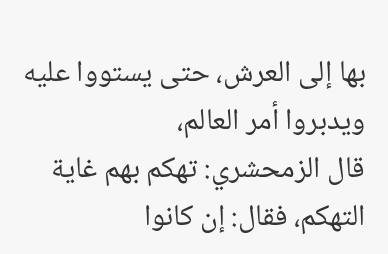بها إلى العرش، حتى يستووا عليه ويدبروا أمر العالم،
قال الزمحشري: تهكم بهم غاية التهكم، فقال: إن كانوا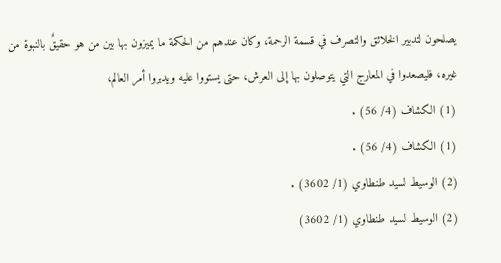يصلحون لتدبير الخلائق والتصرف في قسمة الرحمة، وكان عندهم من الحكمة ما يميزون بها بين من هو حقيقٌ بالنبوة من غيره، فليصعدوا في المعارج التي يتوصلون بها إلى العرش، حتى يستووا عليه ويدبروا أمر العالم،
(1) الكشاف (4/ 56) .
(1) الكشاف (4/ 56) .
(2) الوسيط لسيد طنطاوي (1/ 3602) .
(2) الوسيط لسيد طنطاوي (1/ 3602)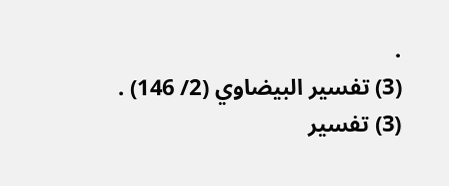.
(3) تفسير البيضاوي (2/ 146) .
(3) تفسير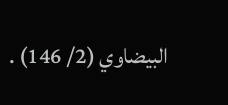البيضاوي (2/ 146) .